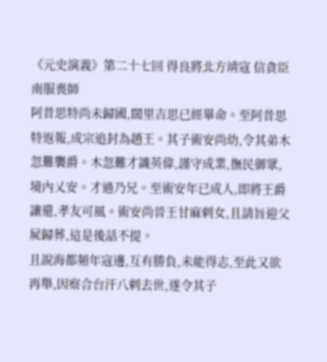《元史演義》第二十七回 得良將北方靖寇 信貪臣南服喪師
阿昔思特尚未歸國,闊里吉思已經畢命。至阿昔思特返報,成宗追封為趙王。其子術安尚幼,令其弟木忽難襲爵。木忽難才識英偉,謹守成業,撫民御眾,境內乂安。才過乃兄。至術安年已成人,即將王爵讓還,孝友可風。術安尚晉王甘麻剌女,且請旨迎父屍歸葬,這是後話不提。
且說海都頻年寇邊,互有勝負,未能得志,至此又欲再舉,因察合台汗八剌去世,遂令其子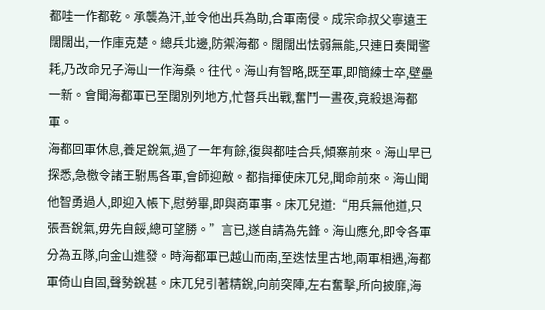都哇一作都乾。承襲為汗,並令他出兵為助,合軍南侵。成宗命叔父寧遠王闊闊出,一作庫克楚。總兵北邊,防禦海都。闊闊出怯弱無能,只連日奏聞警耗,乃改命兄子海山一作海桑。往代。海山有智略,既至軍,即簡練士卒,壁壘一新。會聞海都軍已至闊別列地方,忙督兵出戰,奮鬥一晝夜,竟殺退海都軍。
海都回軍休息,養足銳氣,過了一年有餘,復與都哇合兵,傾寨前來。海山早已探悉,急檄令諸王駙馬各軍,會師迎敵。都指揮使床兀兒,聞命前來。海山聞他智勇過人,即迎入帳下,慰勞畢,即與商軍事。床兀兒道:“用兵無他道,只張吾銳氣,毋先自餒,總可望勝。”言已,遂自請為先鋒。海山應允,即令各軍分為五隊,向金山進發。時海都軍已越山而南,至迭怯里古地,兩軍相遇,海都軍倚山自固,聲勢銳甚。床兀兒引著精銳,向前突陣,左右奮擊,所向披靡,海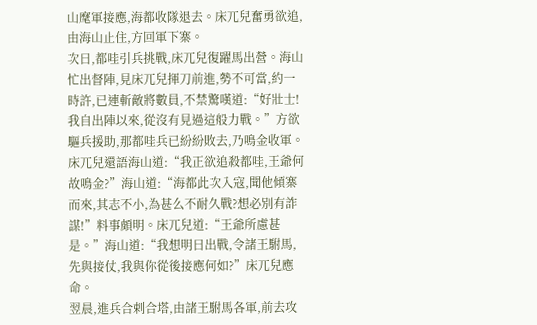山麾軍接應,海都收隊退去。床兀兒奮勇欲追,由海山止住,方回軍下寨。
次日,都哇引兵挑戰,床兀兒復躍馬出營。海山忙出督陣,見床兀兒揮刀前進,勢不可當,約一時許,已連斬敵將數員,不禁驚嘆道:“好壯士!我自出陣以來,從沒有見過這般力戰。”方欲驅兵援助,那都哇兵已紛紛敗去,乃鳴金收軍。床兀兒還語海山道:“我正欲追殺都哇,王爺何故鳴金?”海山道:“海都此次入寇,聞他傾寨而來,其志不小,為甚么不耐久戰?想必別有詐謀!”料事頗明。床兀兒道:“王爺所慮甚是。”海山道:“我想明日出戰,令諸王駙馬,先與接仗,我與你從後接應何如?”床兀兒應命。
翌晨,進兵合剌合塔,由諸王駙馬各軍,前去攻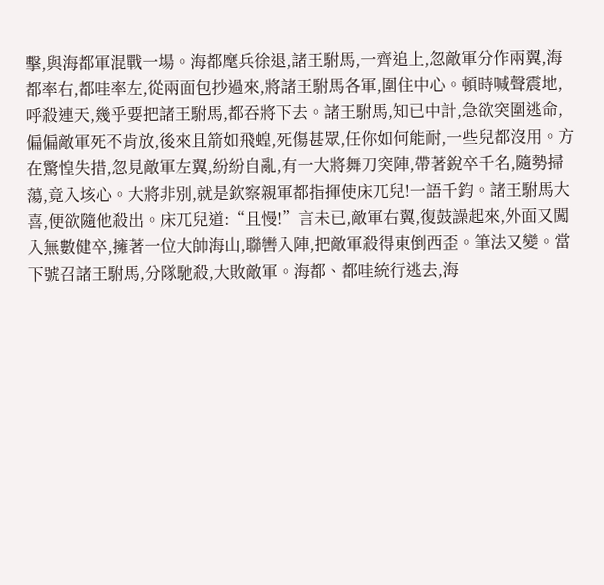擊,與海都軍混戰一場。海都麾兵徐退,諸王駙馬,一齊追上,忽敵軍分作兩翼,海都率右,都哇率左,從兩面包抄過來,將諸王駙馬各軍,圍住中心。頓時喊聲震地,呼殺連天,幾乎要把諸王駙馬,都吞將下去。諸王駙馬,知已中計,急欲突圍逃命,偏偏敵軍死不肯放,後來且箭如飛蝗,死傷甚眾,任你如何能耐,一些兒都沒用。方在驚惶失措,忽見敵軍左翼,紛紛自亂,有一大將舞刀突陣,帶著銳卒千名,隨勢掃蕩,竟入垓心。大將非別,就是欽察親軍都指揮使床兀兒!一語千鈞。諸王駙馬大喜,便欲隨他殺出。床兀兒道:“且慢!”言未已,敵軍右翼,復鼓譟起來,外面又闖入無數健卒,擁著一位大帥海山,聯轡入陣,把敵軍殺得東倒西歪。筆法又變。當下號召諸王駙馬,分隊馳殺,大敗敵軍。海都、都哇統行逃去,海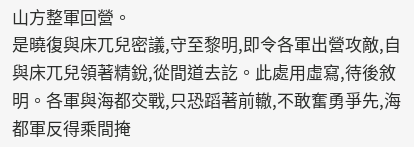山方整軍回營。
是曉復與床兀兒密議,守至黎明,即令各軍出營攻敵,自與床兀兒領著精銳,從間道去訖。此處用虛寫,待後敘明。各軍與海都交戰,只恐蹈著前轍,不敢奮勇爭先,海都軍反得乘間掩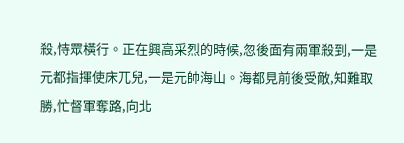殺,恃眾橫行。正在興高采烈的時候,忽後面有兩軍殺到,一是元都指揮使床兀兒,一是元帥海山。海都見前後受敵,知難取勝,忙督軍奪路,向北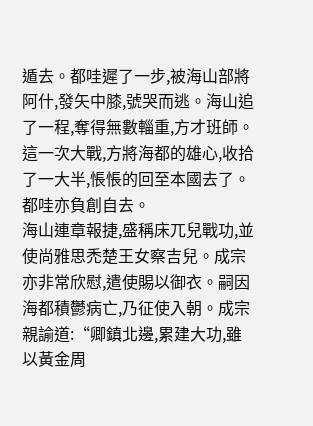遁去。都哇遲了一步,被海山部將阿什,發矢中膝,號哭而逃。海山追了一程,奪得無數輜重,方才班師。這一次大戰,方將海都的雄心,收拾了一大半,悵悵的回至本國去了。都哇亦負創自去。
海山連章報捷,盛稱床兀兒戰功,並使尚雅思禿楚王女察吉兒。成宗亦非常欣慰,遣使賜以御衣。嗣因海都積鬱病亡,乃征使入朝。成宗親諭道:“卿鎮北邊,累建大功,雖以黃金周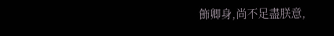飾卿身,尚不足盡朕意,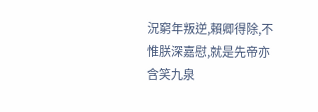況窮年叛逆,賴卿得除,不惟朕深嘉慰,就是先帝亦含笑九泉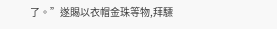了。”遂賜以衣帽金珠等物,拜驃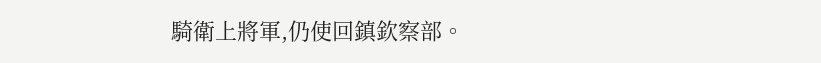騎衛上將軍,仍使回鎮欽察部。